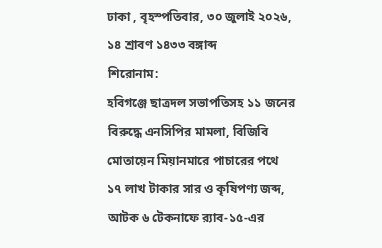ঢাকা , বৃহস্পতিবার, ৩০ জুলাই ২০২৬, ১৪ শ্রাবণ ১৪৩৩ বঙ্গাব্দ
শিরোনাম:
হবিগঞ্জে ছাত্রদল সভাপতিসহ ১১ জনের বিরুদ্ধে এনসিপির মামলা, বিজিবি মোতায়েন মিয়ানমারে পাচারের পথে ১৭ লাখ টাকার সার ও কৃষিপণ্য জব্দ, আটক ৬ টেকনাফে র‌্যাব-১৫-এর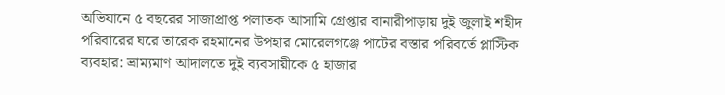অভিযানে ৫ বছরের সাজাপ্রাপ্ত পলাতক আসামি গ্রেপ্তার বানারীপাড়ায় দুই জুলাই শহীদ পরিবারের ঘরে তারেক রহমানের উপহার মোরেলগঞ্জে পাটের বস্তার পরিবর্তে প্লাস্টিক ব্যবহার: ভ্রাম্যমাণ আদালতে দুই ব্যবসায়ীকে ৫ হাজার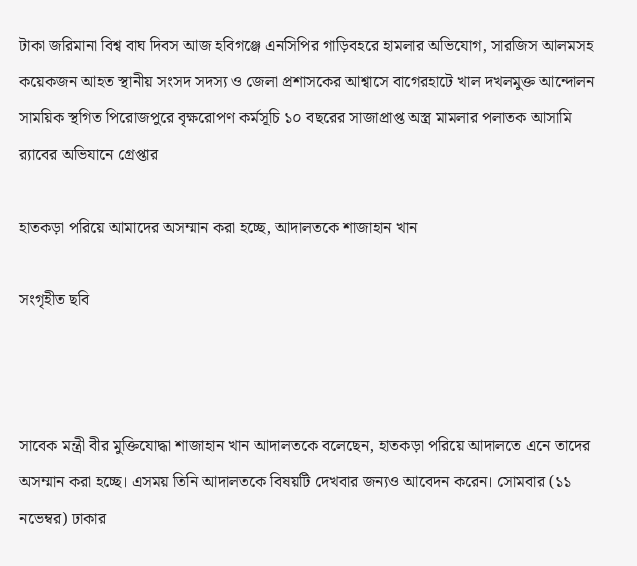টাকা জরিমানা বিশ্ব বাঘ দিবস আজ হবিগঞ্জে এনসিপির গাড়িবহরে হামলার অভিযোগ, সারজিস আলমসহ কয়েকজন আহত স্থানীয় সংসদ সদস্য ও জেলা প্রশাসকের আশ্বাসে বাগেরহাটে খাল দখলমুক্ত আন্দোলন সাময়িক স্থগিত পিরোজপুরে বৃক্ষরোপণ কর্মসূচি ১০ বছরের সাজাপ্রাপ্ত অস্ত্র মামলার পলাতক আসামি র‌্যাবের অভিযানে গ্রেপ্তার

হাতকড়া পরিয়ে আমাদের অসম্মান করা হচ্ছে, আদালতকে শাজাহান খান

সংগৃহীত ছবি



সাবেক মন্ত্রী বীর মুক্তিযোদ্ধা শাজাহান খান আদালতকে বলেছেন, হাতকড়া পরিয়ে আদালতে এনে তাদের অসম্মান করা হচ্ছে। এসময় তিনি আদালতকে বিষয়টি দেখবার জন্যও আবেদন করেন। সোমবার (১১ নভেম্বর) ঢাকার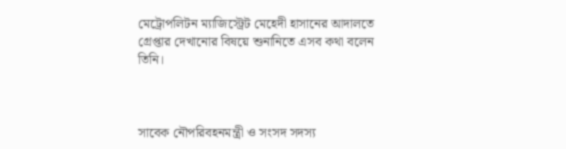মেট্রোপলিটন ম্যাজিস্ট্রেট মেহেদী হাসানের আদালতে গ্রেপ্তার দেখানোর বিষয়ে শুনানিতে এসব কথা বলেন তিনি।



সাবেক নৌপরিবহনমন্ত্রী ও সংসদ সদস্য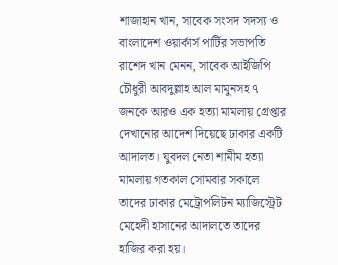শাজাহান খান, সাবেক সংসদ সদস্য ও বাংলাদেশ ওয়ার্কার্স পার্টির সভাপতি রাশেদ খান মেনন, সাবেক আইজিপি চৌধুরী আবদুল্লাহ আল মামুনসহ ৭ জনকে আরও এক হত্যা মামলায় গ্রেপ্তার দেখানোর আদেশ দিয়েছে ঢাকার একটি আদালত। যুবদল নেতা শামীম হত্যা মামলায় গতকাল সোমবার সকালে তাদের ঢাকার মেট্রোপলিটন ম্যাজিস্ট্রেট মেহেদী হাসানের আদালতে তাদের হাজির করা হয়।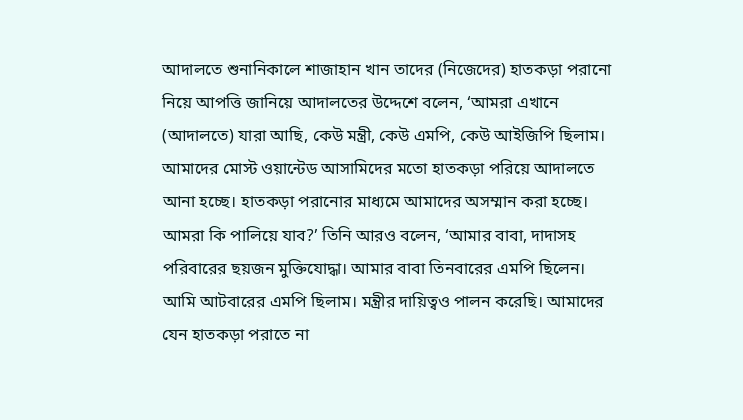আদালতে শুনানিকালে শাজাহান খান তাদের (নিজেদের) হাতকড়া পরানো নিয়ে আপত্তি জানিয়ে আদালতের উদ্দেশে বলেন, ‘আমরা এখানে (আদালতে) যারা আছি, কেউ মন্ত্রী, কেউ এমপি, কেউ আইজিপি ছিলাম। আমাদের মোস্ট ওয়ান্টেড আসামিদের মতো হাতকড়া পরিয়ে আদালতে আনা হচ্ছে। হাতকড়া পরানোর মাধ্যমে আমাদের অসম্মান করা হচ্ছে। আমরা কি পালিয়ে যাব?’ তিনি আরও বলেন, ‘আমার বাবা, দাদাসহ পরিবারের ছয়জন মুক্তিযোদ্ধা। আমার বাবা তিনবারের এমপি ছিলেন। আমি আটবারের এমপি ছিলাম। মন্ত্রীর দায়িত্বও পালন করেছি। আমাদের যেন হাতকড়া পরাতে না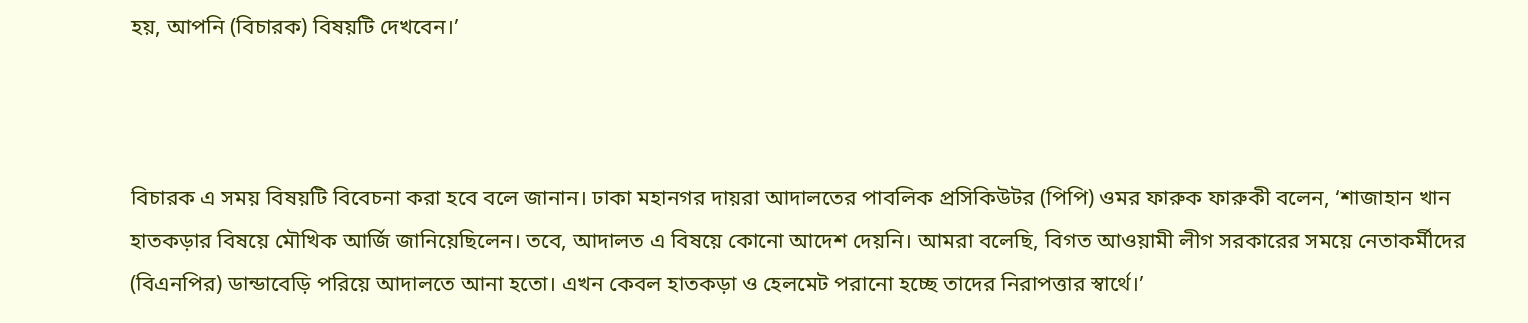হয়, আপনি (বিচারক) বিষয়টি দেখবেন।’



বিচারক এ সময় বিষয়টি বিবেচনা করা হবে বলে জানান। ঢাকা মহানগর দায়রা আদালতের পাবলিক প্রসিকিউটর (পিপি) ওমর ফারুক ফারুকী বলেন, ‘শাজাহান খান হাতকড়ার বিষয়ে মৌখিক আর্জি জানিয়েছিলেন। তবে, আদালত এ বিষয়ে কোনো আদেশ দেয়নি। আমরা বলেছি, বিগত আওয়ামী লীগ সরকারের সময়ে নেতাকর্মীদের (বিএনপির) ডান্ডাবেড়ি পরিয়ে আদালতে আনা হতো। এখন কেবল হাতকড়া ও হেলমেট পরানো হচ্ছে তাদের নিরাপত্তার স্বার্থে।’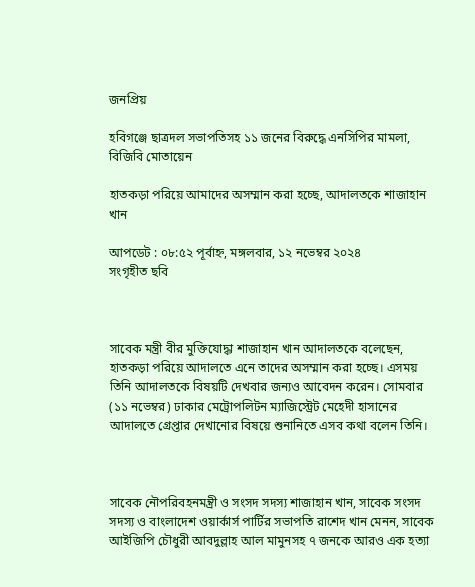জনপ্রিয়

হবিগঞ্জে ছাত্রদল সভাপতিসহ ১১ জনের বিরুদ্ধে এনসিপির মামলা, বিজিবি মোতায়েন

হাতকড়া পরিয়ে আমাদের অসম্মান করা হচ্ছে, আদালতকে শাজাহান খান

আপডেট : ০৮:৫২ পূর্বাহ্ন, মঙ্গলবার, ১২ নভেম্বর ২০২৪
সংগৃহীত ছবি



সাবেক মন্ত্রী বীর মুক্তিযোদ্ধা শাজাহান খান আদালতকে বলেছেন, হাতকড়া পরিয়ে আদালতে এনে তাদের অসম্মান করা হচ্ছে। এসময় তিনি আদালতকে বিষয়টি দেখবার জন্যও আবেদন করেন। সোমবার (১১ নভেম্বর) ঢাকার মেট্রোপলিটন ম্যাজিস্ট্রেট মেহেদী হাসানের আদালতে গ্রেপ্তার দেখানোর বিষয়ে শুনানিতে এসব কথা বলেন তিনি।



সাবেক নৌপরিবহনমন্ত্রী ও সংসদ সদস্য শাজাহান খান, সাবেক সংসদ সদস্য ও বাংলাদেশ ওয়ার্কার্স পার্টির সভাপতি রাশেদ খান মেনন, সাবেক আইজিপি চৌধুরী আবদুল্লাহ আল মামুনসহ ৭ জনকে আরও এক হত্যা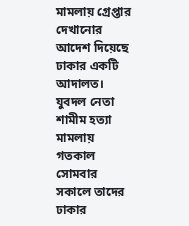মামলায় গ্রেপ্তার দেখানোর আদেশ দিয়েছে ঢাকার একটি আদালত। যুবদল নেতা শামীম হত্যা মামলায় গতকাল সোমবার সকালে তাদের ঢাকার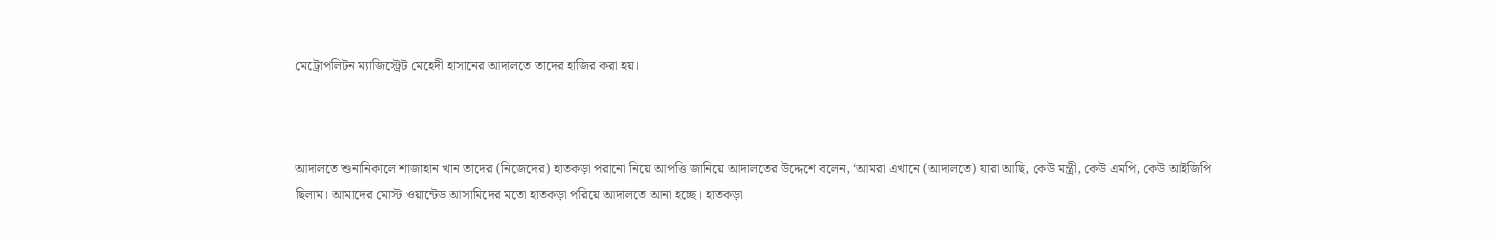মেট্রোপলিটন ম্যাজিস্ট্রেট মেহেদী হাসানের আদালতে তাদের হাজির করা হয়।



আদালতে শুনানিকালে শাজাহান খান তাদের (নিজেদের) হাতকড়া পরানো নিয়ে আপত্তি জানিয়ে আদালতের উদ্দেশে বলেন, ‘আমরা এখানে (আদালতে) যারা আছি, কেউ মন্ত্রী, কেউ এমপি, কেউ আইজিপি ছিলাম। আমাদের মোস্ট ওয়ান্টেড আসামিদের মতো হাতকড়া পরিয়ে আদালতে আনা হচ্ছে। হাতকড়া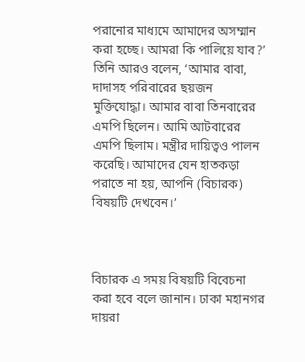পরানোর মাধ্যমে আমাদের অসম্মান করা হচ্ছে। আমরা কি পালিয়ে যাব?’ তিনি আরও বলেন, ‘আমার বাবা, দাদাসহ পরিবারের ছয়জন মুক্তিযোদ্ধা। আমার বাবা তিনবারের এমপি ছিলেন। আমি আটবারের এমপি ছিলাম। মন্ত্রীর দায়িত্বও পালন করেছি। আমাদের যেন হাতকড়া পরাতে না হয়, আপনি (বিচারক) বিষয়টি দেখবেন।’



বিচারক এ সময় বিষয়টি বিবেচনা করা হবে বলে জানান। ঢাকা মহানগর দায়রা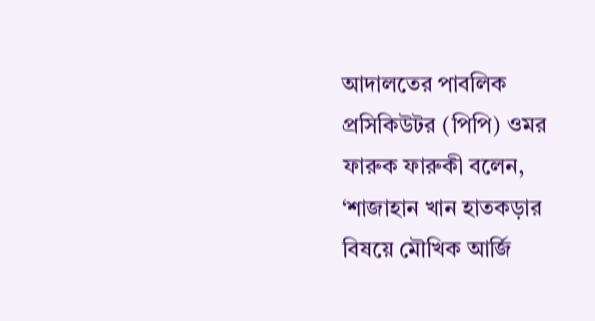আদালতের পাবলিক প্রসিকিউটর (পিপি) ওমর ফারুক ফারুকী বলেন, ‘শাজাহান খান হাতকড়ার বিষয়ে মৌখিক আর্জি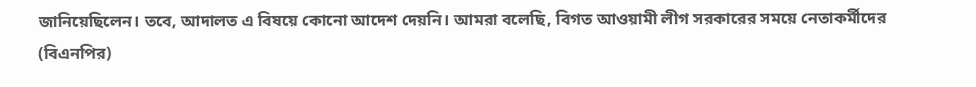জানিয়েছিলেন। তবে, আদালত এ বিষয়ে কোনো আদেশ দেয়নি। আমরা বলেছি, বিগত আওয়ামী লীগ সরকারের সময়ে নেতাকর্মীদের (বিএনপির)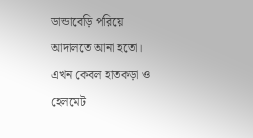ডান্ডাবেড়ি পরিয়ে আদালতে আনা হতো। এখন কেবল হাতকড়া ও হেলমেট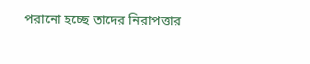পরানো হচ্ছে তাদের নিরাপত্তার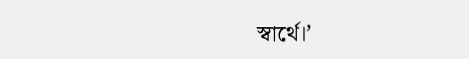স্বার্থে।’